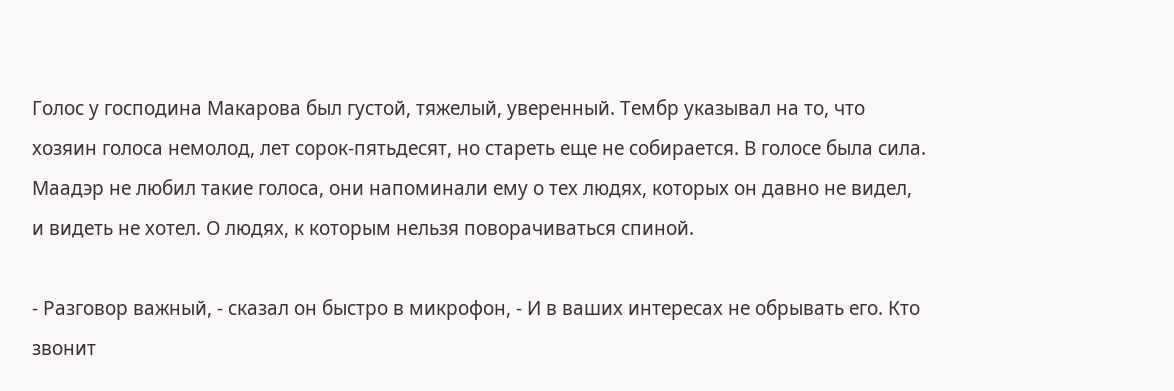Голос у господина Макарова был густой, тяжелый, уверенный. Тембр указывал на то, что хозяин голоса немолод, лет сорок-пятьдесят, но стареть еще не собирается. В голосе была сила. Маадэр не любил такие голоса, они напоминали ему о тех людях, которых он давно не видел, и видеть не хотел. О людях, к которым нельзя поворачиваться спиной.

- Разговор важный, - сказал он быстро в микрофон, - И в ваших интересах не обрывать его. Кто звонит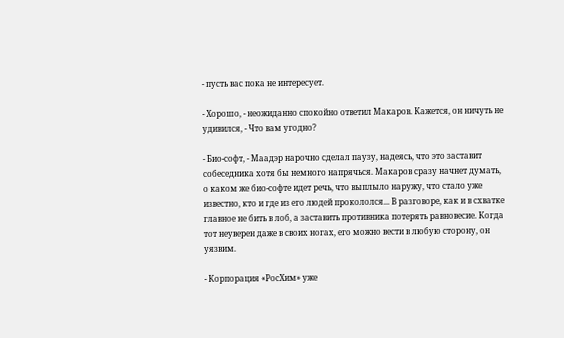- пусть вас пока не интересует.

- Хорошо, - неожиданно спокойно ответил Макаров. Кажется, он ничуть не удивился, - Что вам угодно?

- Био-софт, - Маадэр нарочно сделал паузу, надеясь, что это заставит собеседника хотя бы немного напрячься. Макаров сразу начнет думать, о каком же био-софте идет речь, что выплыло наружу, что стало уже известно, кто и где из его людей прокололся... В разговоре, как и в схватке главное не бить в лоб, а заставить противника потерять равновесие. Когда тот неуверен даже в своих ногах, его можно вести в любую сторону, он уязвим.

- Корпорация «РосХим» уже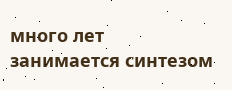много лет занимается синтезом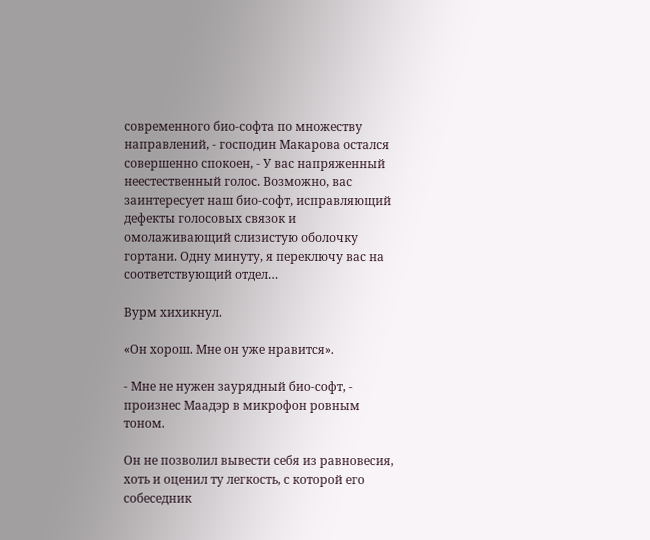современного био-софта по множеству направлений, - господин Макарова остался совершенно спокоен, - У вас напряженный неестественный голос. Возможно, вас заинтересует наш био-софт, исправляющий дефекты голосовых связок и омолаживающий слизистую оболочку гортани. Одну минуту, я переключу вас на соответствующий отдел…

Вурм хихикнул.

«Он хорош. Мне он уже нравится».

- Мне не нужен заурядный био-софт, - произнес Маадэр в микрофон ровным тоном.

Он не позволил вывести себя из равновесия, хоть и оценил ту легкость, с которой его собеседник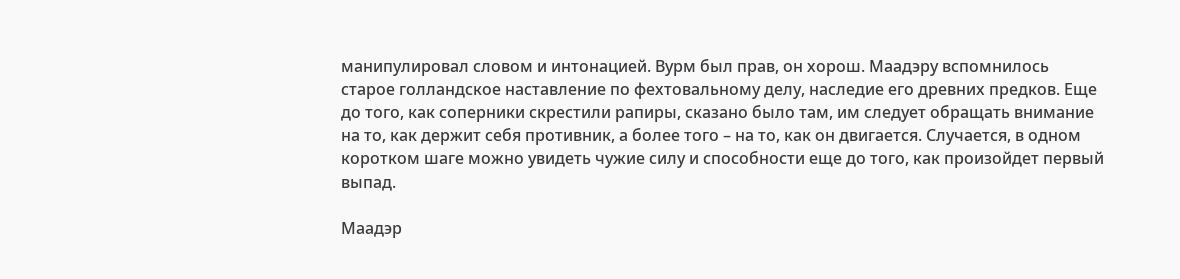манипулировал словом и интонацией. Вурм был прав, он хорош. Маадэру вспомнилось старое голландское наставление по фехтовальному делу, наследие его древних предков. Еще до того, как соперники скрестили рапиры, сказано было там, им следует обращать внимание на то, как держит себя противник, а более того – на то, как он двигается. Случается, в одном коротком шаге можно увидеть чужие силу и способности еще до того, как произойдет первый выпад.

Маадэр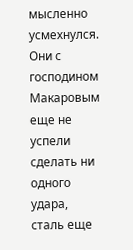мысленно усмехнулся. Они с господином Макаровым еще не успели сделать ни одного удара, сталь еще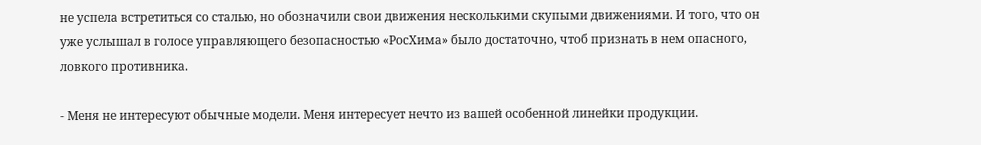не успела встретиться со сталью, но обозначили свои движения несколькими скупыми движениями. И того, что он уже услышал в голосе управляющего безопасностью «РосХима» было достаточно, чтоб признать в нем опасного, ловкого противника.

- Меня не интересуют обычные модели. Меня интересует нечто из вашей особенной линейки продукции.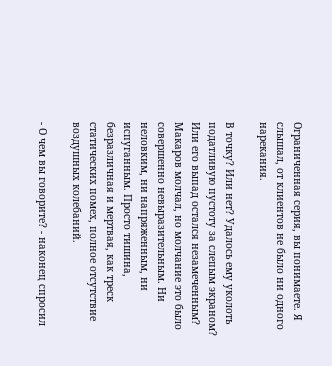Ограниченная серия, вы понимаете. Я слышал, от клиентов не было ни одного нарекания.

В точку? Или нет? Удалось ему уколоть податливую пустоту за слепым экраном? Или его выпад остался незамеченным? Макаров молчал, но молчание это было совершенно невыразительным. Ни неловким, ни напряженным, ни испуганным. Просто тишина, безразличная и мертвая, как треск статических помех, полное отсутствие воздушных колебаний.

- О чем вы говорите? - наконец спросил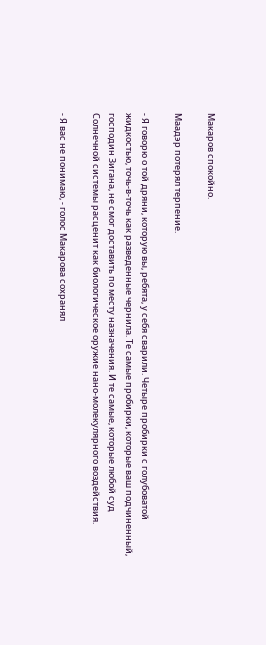Макаров спокойно.

Маадэр потерял терпение.

- Я говорю о той дряни, которую вы, ребята, у себя сварили. Четыре пробирки с голубоватой жидкостью, точь-в-точь как разведенные чернила. Те самые пробирки, которые ваш подчиненный, господин Зигана, не смог доставить по месту назначения. И те самые, которые любой суд Солнечной системы расценит как биологическое оружие нано-молекулярного воздействия.

- Я вас не понимаю, - голос Макарова сохранял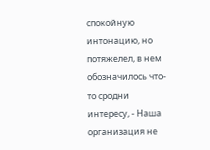спокойную интонацию, но потяжелел, в нем обозначилось что-то сродни интересу, - Наша организация не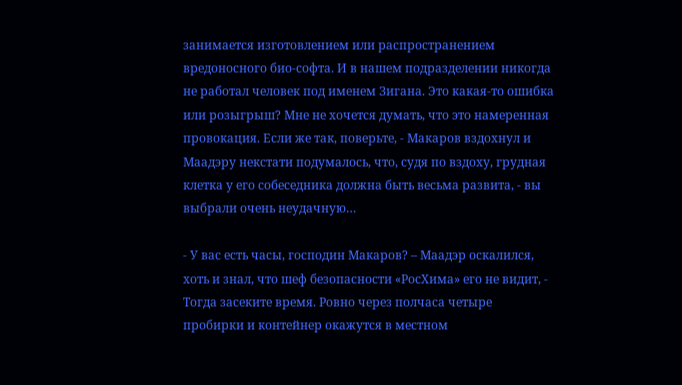занимается изготовлением или распространением вредоносного био-софта. И в нашем подразделении никогда не работал человек под именем Зигана. Это какая-то ошибка или розыгрыш? Мне не хочется думать, что это намеренная провокация. Если же так, поверьте, - Макаров вздохнул и Маадэру некстати подумалось, что, судя по вздоху, грудная клетка у его собеседника должна быть весьма развита, - вы выбрали очень неудачную…

- У вас есть часы, господин Макаров? – Маадэр оскалился, хоть и знал, что шеф безопасности «РосХима» его не видит, - Тогда засеките время. Ровно через полчаса четыре пробирки и контейнер окажутся в местном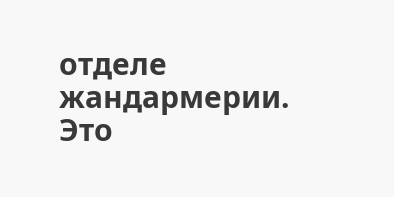отделе жандармерии. Это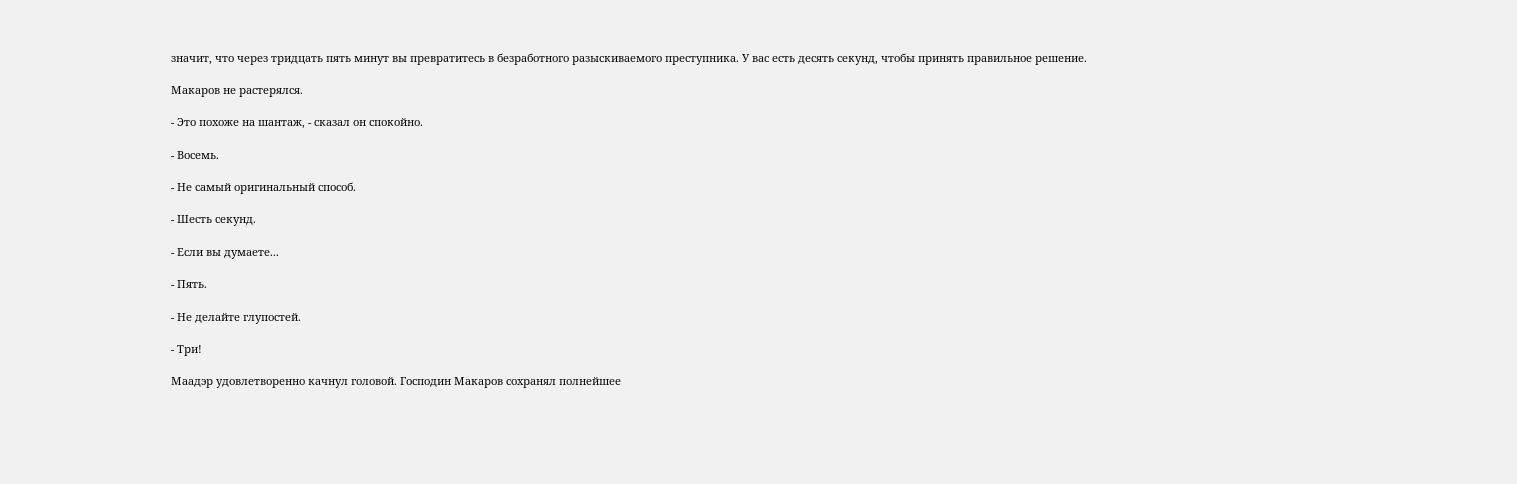значит, что через тридцать пять минут вы превратитесь в безработного разыскиваемого преступника. У вас есть десять секунд, чтобы принять правильное решение.

Макаров не растерялся.

- Это похоже на шантаж, - сказал он спокойно.

- Восемь.

- Не самый оригинальный способ.

- Шесть секунд.

- Если вы думаете...

- Пять.

- Не делайте глупостей.

- Три!

Маадэр удовлетворенно качнул головой. Господин Макаров сохранял полнейшее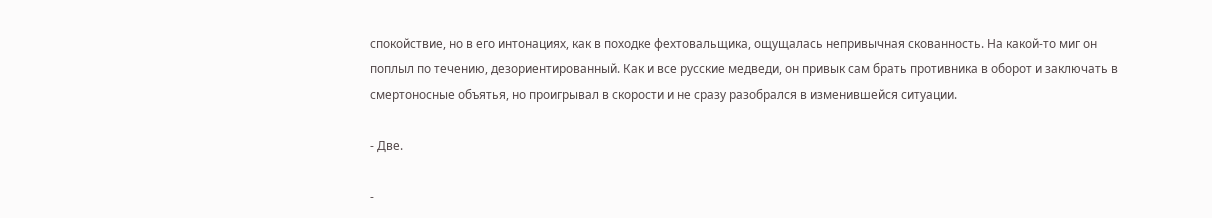спокойствие, но в его интонациях, как в походке фехтовальщика, ощущалась непривычная скованность. На какой-то миг он поплыл по течению, дезориентированный. Как и все русские медведи, он привык сам брать противника в оборот и заключать в смертоносные объятья, но проигрывал в скорости и не сразу разобрался в изменившейся ситуации.

- Две.

-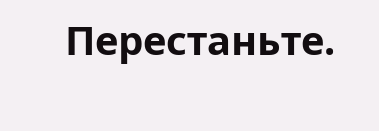Перестаньте.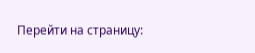Перейти на страницу: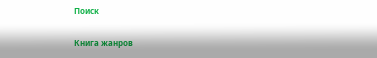Поиск

Книга жанров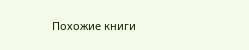Похожие книги